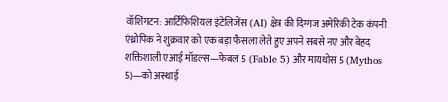वॉशिंगटन: आर्टिफिशियल इंटेलिजेंस (AI) क्षेत्र की दिग्गज अमेरिकी टेक कंपनी एंथ्रोपिक ने शुक्रवार को एक बड़ा फैसला लेते हुए अपने सबसे नए और बेहद शक्तिशाली एआई मॉडल्स—फेबल 5 (Fable 5) और मायथोस 5 (Mythos 5)—को अस्थाई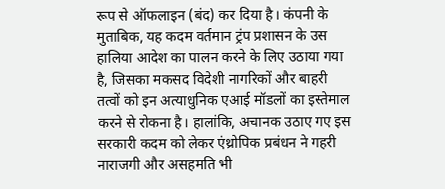रूप से ऑफलाइन (बंद) कर दिया है। कंपनी के मुताबिक, यह कदम वर्तमान ट्रंप प्रशासन के उस हालिया आदेश का पालन करने के लिए उठाया गया है, जिसका मकसद विदेशी नागरिकों और बाहरी तत्वों को इन अत्याधुनिक एआई मॉडलों का इस्तेमाल करने से रोकना है। हालांकि, अचानक उठाए गए इस सरकारी कदम को लेकर एंथ्रोपिक प्रबंधन ने गहरी नाराजगी और असहमति भी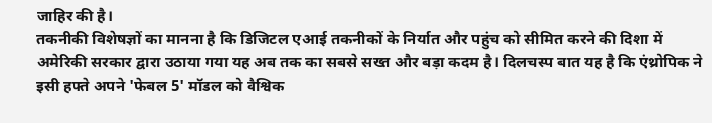जाहिर की है।
तकनीकी विशेषज्ञों का मानना है कि डिजिटल एआई तकनीकों के निर्यात और पहुंच को सीमित करने की दिशा में अमेरिकी सरकार द्वारा उठाया गया यह अब तक का सबसे सख्त और बड़ा कदम है। दिलचस्प बात यह है कि एंथ्रोपिक ने इसी हफ्ते अपने 'फेबल 5' मॉडल को वैश्विक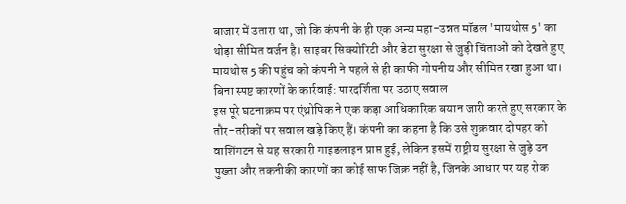बाजार में उतारा था, जो कि कंपनी के ही एक अन्य महा-उन्नत मॉडल 'मायथोस 5' का थोड़ा सीमित वर्जन है। साइबर सिक्योरिटी और डेटा सुरक्षा से जुड़ी चिंताओं को देखते हुए मायथोस 5 की पहुंच को कंपनी ने पहले से ही काफी गोपनीय और सीमित रखा हुआ था।
बिना स्पष्ट कारणों के कार्रवाई: पारदर्शिता पर उठाए सवाल
इस पूरे घटनाक्रम पर एंथ्रोपिक ने एक कड़ा आधिकारिक बयान जारी करते हुए सरकार के तौर-तरीकों पर सवाल खड़े किए हैं। कंपनी का कहना है कि उसे शुक्रवार दोपहर को वाशिंगटन से यह सरकारी गाइडलाइन प्राप्त हुई, लेकिन इसमें राष्ट्रीय सुरक्षा से जुड़े उन पुख्ता और तकनीकी कारणों का कोई साफ जिक्र नहीं है, जिनके आधार पर यह रोक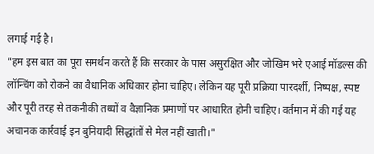लगाई गई है।
"हम इस बात का पूरा समर्थन करते हैं कि सरकार के पास असुरक्षित और जोखिम भरे एआई मॉडल्स की लॉन्चिंग को रोकने का वैधानिक अधिकार होना चाहिए। लेकिन यह पूरी प्रक्रिया पारदर्शी, निष्पक्ष, स्पष्ट और पूरी तरह से तकनीकी तथ्यों व वैज्ञानिक प्रमाणों पर आधारित होनी चाहिए। वर्तमान में की गई यह अचानक कार्रवाई इन बुनियादी सिद्धांतों से मेल नहीं खाती।"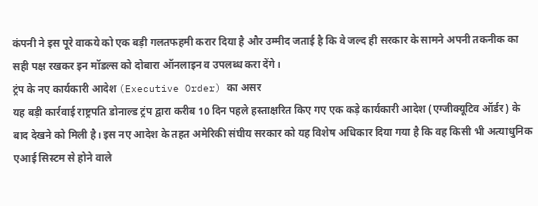कंपनी ने इस पूरे वाकये को एक बड़ी गलतफहमी करार दिया है और उम्मीद जताई है कि वे जल्द ही सरकार के सामने अपनी तकनीक का सही पक्ष रखकर इन मॉडल्स को दोबारा ऑनलाइन व उपलब्ध करा देंगे।
ट्रंप के नए कार्यकारी आदेश (Executive Order) का असर
यह बड़ी कार्रवाई राष्ट्रपति डोनाल्ड ट्रंप द्वारा करीब 10 दिन पहले हस्ताक्षरित किए गए एक कड़े कार्यकारी आदेश (एग्जीक्यूटिव ऑर्डर) के बाद देखने को मिली है। इस नए आदेश के तहत अमेरिकी संघीय सरकार को यह विशेष अधिकार दिया गया है कि वह किसी भी अत्याधुनिक एआई सिस्टम से होने वाले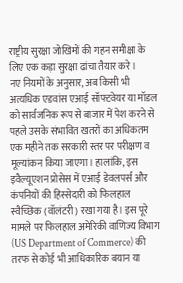राष्ट्रीय सुरक्षा जोखिमों की गहन समीक्षा के लिए एक कड़ा सुरक्षा ढांचा तैयार करे।
नए नियमों के अनुसार, अब किसी भी अत्यधिक एडवांस एआई सॉफ्टवेयर या मॉडल को सार्वजनिक रूप से बाजार में पेश करने से पहले उसके संभावित खतरों का अधिकतम एक महीने तक सरकारी स्तर पर परीक्षण व मूल्यांकन किया जाएगा। हालांकि, इस इवैल्यूएशन प्रोसेस में एआई डेवलपर्स और कंपनियों की हिस्सेदारी को फिलहाल स्वैच्छिक (वॉलंटरी) रखा गया है। इस पूरे मामले पर फिलहाल अमेरिकी वाणिज्य विभाग (US Department of Commerce) की तरफ से कोई भी आधिकारिक बयान या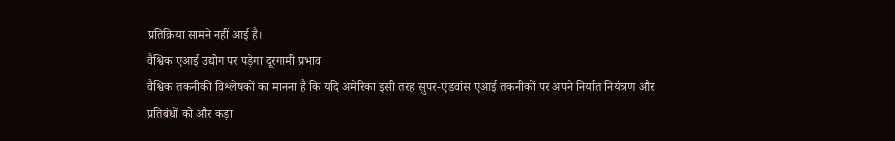प्रतिक्रिया सामने नहीं आई है।
वैश्विक एआई उद्योग पर पड़ेगा दूरगामी प्रभाव
वैश्विक तकनीकी विश्लेषकों का मानना है कि यदि अमेरिका इसी तरह सुपर-एडवांस एआई तकनीकों पर अपने निर्यात नियंत्रण और प्रतिबंधों को और कड़ा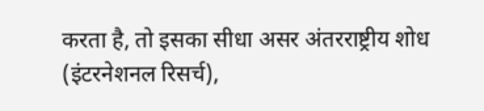करता है, तो इसका सीधा असर अंतरराष्ट्रीय शोध (इंटरनेशनल रिसर्च),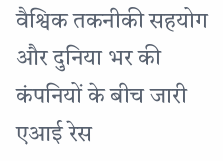वैश्विक तकनीकी सहयोग और दुनिया भर की कंपनियों के बीच जारी एआई रेस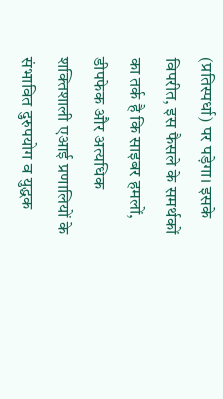(प्रतिस्पर्धा) पर पड़ेगा। इसके विपरीत, इस फैसले के समर्थकों का तर्क है कि साइबर हमलों, डीपफेक और अत्यधिक शक्तिशाली एआई प्रणालियों के संभावित दुरुपयोग व युद्धक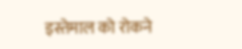इस्तेमाल को रोकने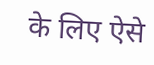के लिए ऐसे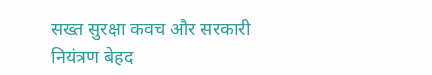सख्त सुरक्षा कवच और सरकारी नियंत्रण बेहद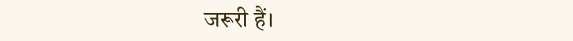जरूरी हैं।